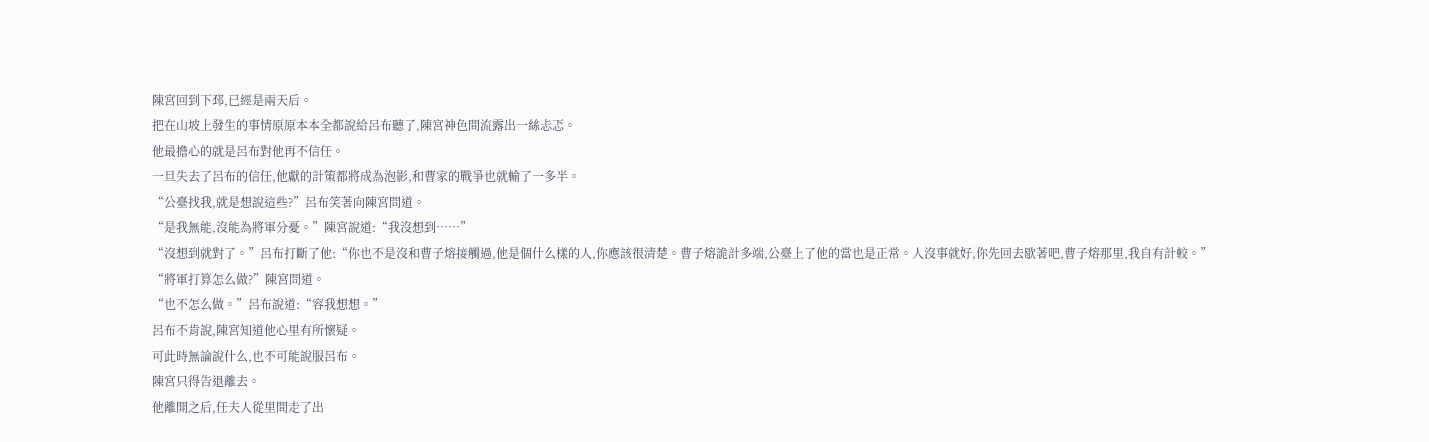陳宮回到下邳,已經是兩天后。
把在山坡上發生的事情原原本本全都說給呂布聽了,陳宮神色間流露出一絲忐忑。
他最擔心的就是呂布對他再不信任。
一旦失去了呂布的信任,他獻的計策都將成為泡影,和曹家的戰爭也就輸了一多半。
“公臺找我,就是想說這些?”呂布笑著向陳宮問道。
“是我無能,沒能為將軍分憂。”陳宮說道:“我沒想到……”
“沒想到就對了。”呂布打斷了他:“你也不是沒和曹子熔接觸過,他是個什么樣的人,你應該很清楚。曹子熔詭計多端,公臺上了他的當也是正常。人沒事就好,你先回去歇著吧,曹子熔那里,我自有計較。”
“將軍打算怎么做?”陳宮問道。
“也不怎么做。”呂布說道:“容我想想。”
呂布不肯說,陳宮知道他心里有所懷疑。
可此時無論說什么,也不可能說服呂布。
陳宮只得告退離去。
他離開之后,任夫人從里間走了出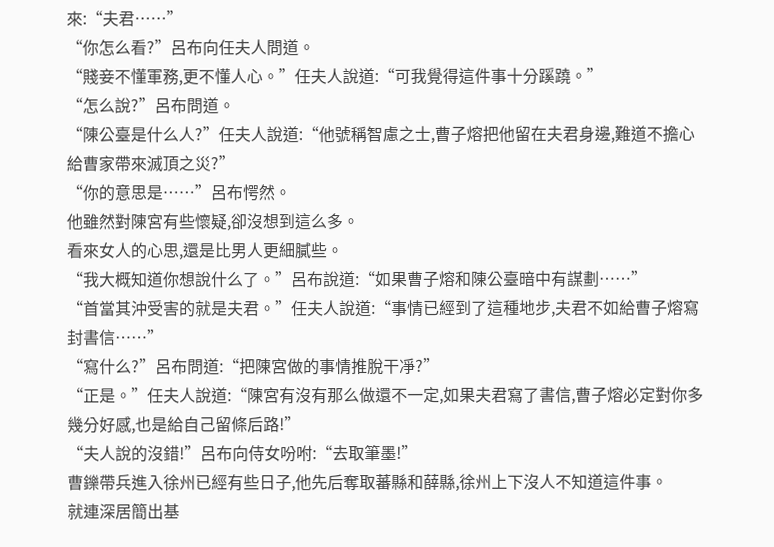來:“夫君……”
“你怎么看?”呂布向任夫人問道。
“賤妾不懂軍務,更不懂人心。”任夫人說道:“可我覺得這件事十分蹊蹺。”
“怎么說?”呂布問道。
“陳公臺是什么人?”任夫人說道:“他號稱智慮之士,曹子熔把他留在夫君身邊,難道不擔心給曹家帶來滅頂之災?”
“你的意思是……”呂布愕然。
他雖然對陳宮有些懷疑,卻沒想到這么多。
看來女人的心思,還是比男人更細膩些。
“我大概知道你想說什么了。”呂布說道:“如果曹子熔和陳公臺暗中有謀劃……”
“首當其沖受害的就是夫君。”任夫人說道:“事情已經到了這種地步,夫君不如給曹子熔寫封書信……”
“寫什么?”呂布問道:“把陳宮做的事情推脫干凈?”
“正是。”任夫人說道:“陳宮有沒有那么做還不一定,如果夫君寫了書信,曹子熔必定對你多幾分好感,也是給自己留條后路!”
“夫人說的沒錯!”呂布向侍女吩咐:“去取筆墨!”
曹鑠帶兵進入徐州已經有些日子,他先后奪取蕃縣和薛縣,徐州上下沒人不知道這件事。
就連深居簡出基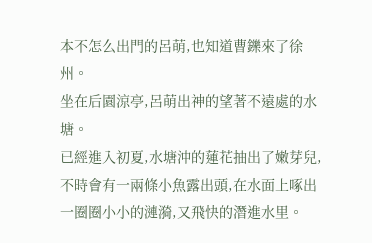本不怎么出門的呂萌,也知道曹鑠來了徐州。
坐在后園涼亭,呂萌出神的望著不遠處的水塘。
已經進入初夏,水塘沖的蓮花抽出了嫩芽兒,不時會有一兩條小魚露出頭,在水面上啄出一圈圈小小的漣漪,又飛快的潛進水里。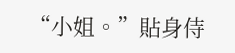“小姐。”貼身侍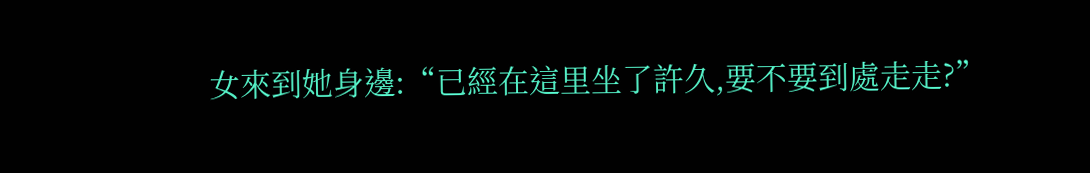女來到她身邊:“已經在這里坐了許久,要不要到處走走?”